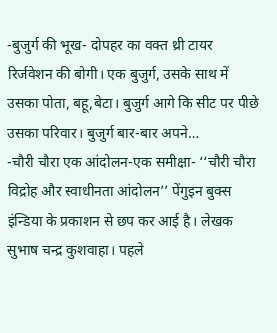-बुजुर्ग की भूख- दोपहर का वक्त थ्री टायर रिर्जवेशन की बोगी। एक बुजुर्ग, उसके साथ में उसका पोता, बहू,बेटा। बुजुर्ग आगे कि सीट पर पीछे उसका परिवार। बुजुर्ग बार-बार अपने…
-चौरी चौरा एक आंदोलन-एक समीक्षा- ‘‘चौरी चौरा विद्रोह और स्वाधीनता आंदोलन’’ पेंगुइन बुक्स इंन्डिया के प्रकाशन से छप कर आई है। लेखक सुभाष चन्द्र कुशवाहा। पहले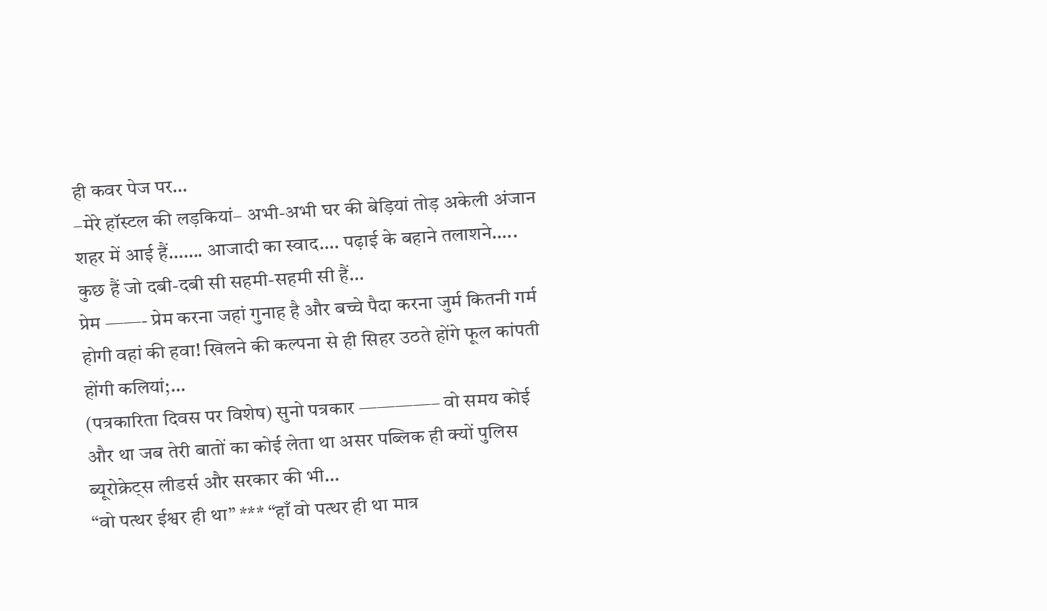ही कवर पेज पर…
–मेरे हॉस्टल की लड़कियां– अभी-अभी घर की बेड़ियां तोड़ अकेली अंजान शहर में आई हैं……. आजादी का स्वाद…. पढ़ाई के बहाने तलाशने….. कुछ हैं जो दबी-दबी सी सहमी-सहमी सी हैं…
प्रेम ——- प्रेम करना जहां गुनाह है और बच्चे पैदा करना जुर्म कितनी गर्म होगी वहां की हवा! खिलने की कल्पना से ही सिहर उठते होंगे फूल कांपती होंगी कलियां;…
(पत्रकारिता दिवस पर विशेष) सुनो पत्रकार ————– वो समय कोई और था जब तेरी बातों का कोई लेता था असर पब्लिक ही क्यों पुलिस ब्यूरोक्रेट्स लीडर्स और सरकार की भी…
“वो पत्थर ईश्वर ही था” *** “हाँ वो पत्थर ही था मात्र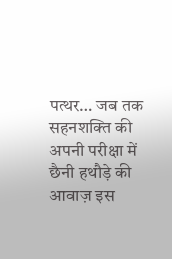पत्थर… जब तक सहनशक्ति की अपनी परीक्षा में छैनी हथौड़े की आवाज़ इस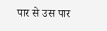पार से उस पार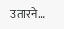उतारने…